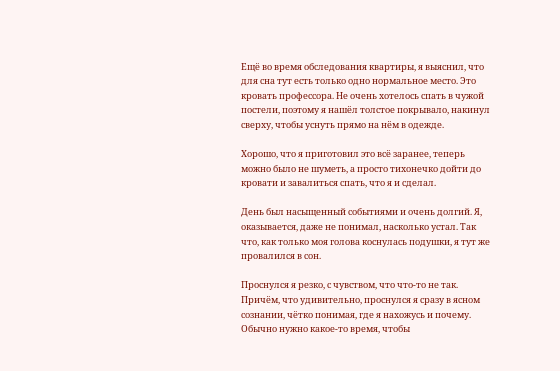Ещё во время обследования квартиры, я выяснил, что для сна тут есть только одно нормальное место. Это кровать профессора. Не очень хотелось спать в чужой постели, поэтому я нашёл толстое покрывало, накинул сверху, чтобы уснуть прямо на нём в одежде.

Хорошо, что я приготовил это всё заранее, теперь можно было не шуметь, а просто тихонечко дойти до кровати и завалиться спать, что я и сделал.

День был насыщенный событиями и очень долгий. Я, оказывается, даже не понимал, насколько устал. Так что, как только моя голова коснулась подушки, я тут же провалился в сон.

Проснулся я резко, с чувством, что что-то не так. Причём, что удивительно, проснулся я сразу в ясном сознании, чётко понимая, где я нахожусь и почему. Обычно нужно какое-то время, чтобы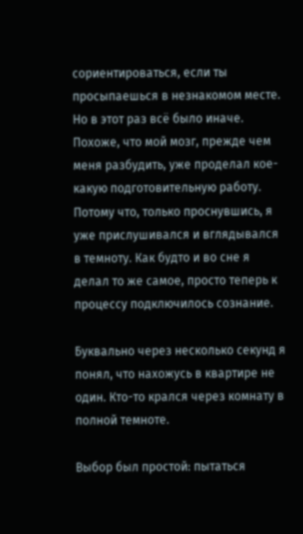сориентироваться, если ты просыпаешься в незнакомом месте. Но в этот раз всё было иначе. Похоже, что мой мозг, прежде чем меня разбудить, уже проделал кое-какую подготовительную работу. Потому что, только проснувшись, я уже прислушивался и вглядывался в темноту. Как будто и во сне я делал то же самое, просто теперь к процессу подключилось сознание.

Буквально через несколько секунд я понял, что нахожусь в квартире не один. Кто-то крался через комнату в полной темноте.

Выбор был простой: пытаться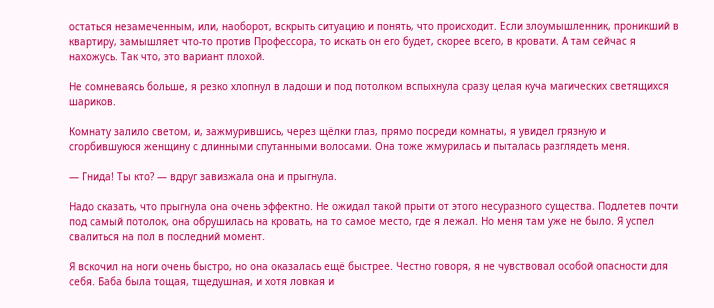остаться незамеченным, или, наоборот, вскрыть ситуацию и понять, что происходит. Если злоумышленник, проникший в квартиру, замышляет что-то против Профессора, то искать он его будет, скорее всего, в кровати. А там сейчас я нахожусь. Так что, это вариант плохой.

Не сомневаясь больше, я резко хлопнул в ладоши и под потолком вспыхнула сразу целая куча магических светящихся шариков.

Комнату залило светом, и, зажмурившись, через щёлки глаз, прямо посреди комнаты, я увидел грязную и сгорбившуюся женщину с длинными спутанными волосами. Она тоже жмурилась и пыталась разглядеть меня.

— Гнида! Ты кто? — вдруг завизжала она и прыгнула.

Надо сказать, что прыгнула она очень эффектно. Не ожидал такой прыти от этого несуразного существа. Подлетев почти под самый потолок, она обрушилась на кровать, на то самое место, где я лежал. Но меня там уже не было. Я успел свалиться на пол в последний момент.

Я вскочил на ноги очень быстро, но она оказалась ещё быстрее. Честно говоря, я не чувствовал особой опасности для себя. Баба была тощая, тщедушная, и хотя ловкая и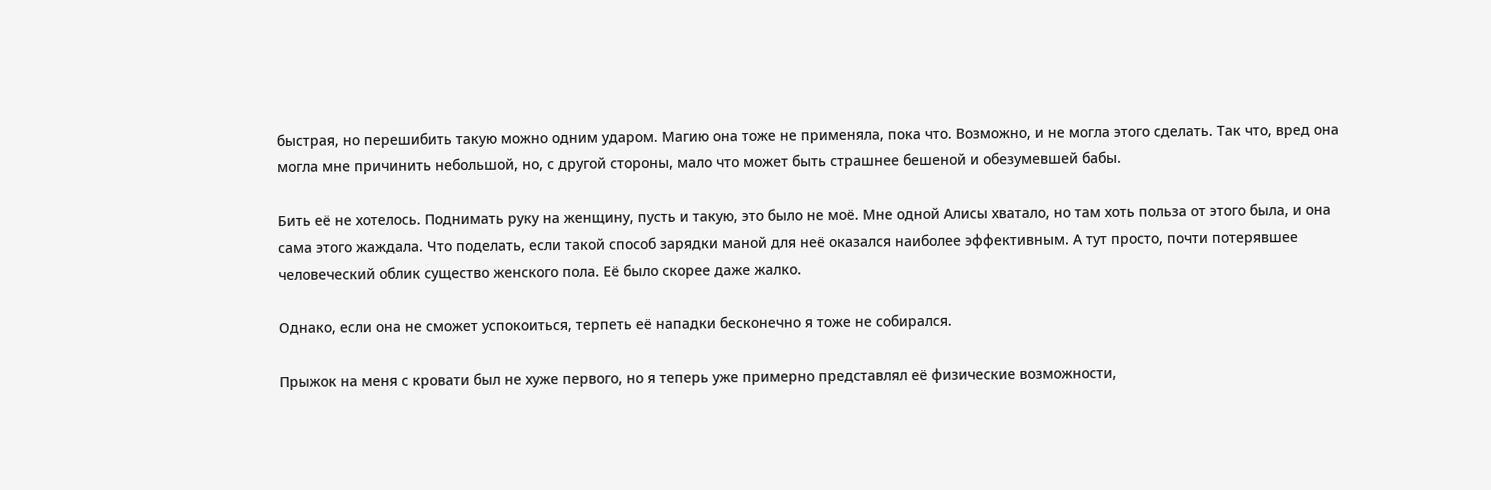быстрая, но перешибить такую можно одним ударом. Магию она тоже не применяла, пока что. Возможно, и не могла этого сделать. Так что, вред она могла мне причинить небольшой, но, с другой стороны, мало что может быть страшнее бешеной и обезумевшей бабы.

Бить её не хотелось. Поднимать руку на женщину, пусть и такую, это было не моё. Мне одной Алисы хватало, но там хоть польза от этого была, и она сама этого жаждала. Что поделать, если такой способ зарядки маной для неё оказался наиболее эффективным. А тут просто, почти потерявшее человеческий облик существо женского пола. Её было скорее даже жалко.

Однако, если она не сможет успокоиться, терпеть её нападки бесконечно я тоже не собирался.

Прыжок на меня с кровати был не хуже первого, но я теперь уже примерно представлял её физические возможности,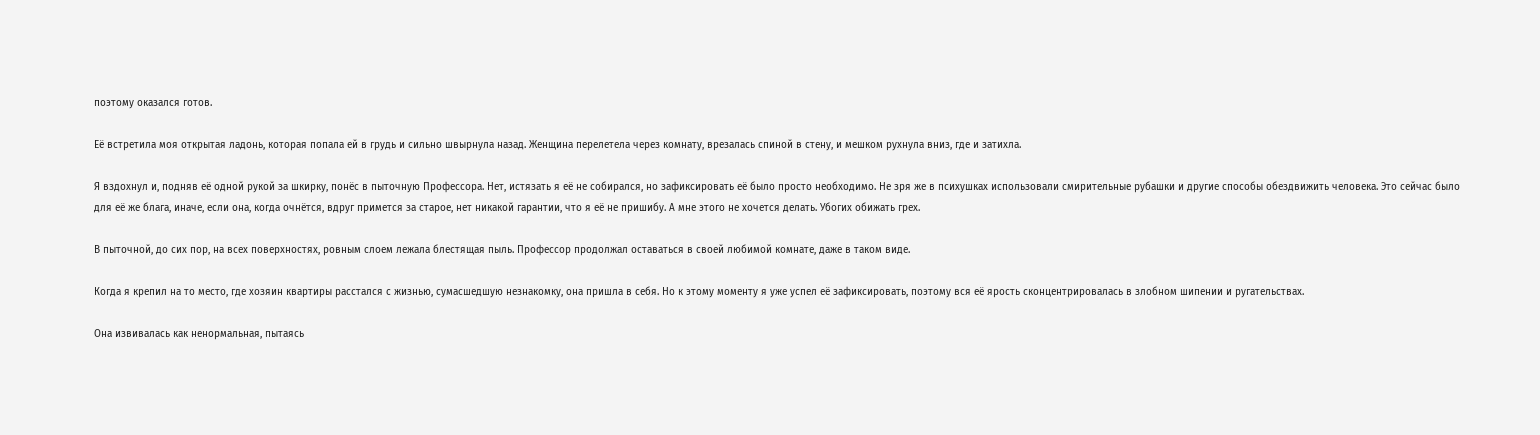поэтому оказался готов.

Её встретила моя открытая ладонь, которая попала ей в грудь и сильно швырнула назад. Женщина перелетела через комнату, врезалась спиной в стену, и мешком рухнула вниз, где и затихла.

Я вздохнул и, подняв её одной рукой за шкирку, понёс в пыточную Профессора. Нет, истязать я её не собирался, но зафиксировать её было просто необходимо. Не зря же в психушках использовали смирительные рубашки и другие способы обездвижить человека. Это сейчас было для её же блага, иначе, если она, когда очнётся, вдруг примется за старое, нет никакой гарантии, что я её не пришибу. А мне этого не хочется делать. Убогих обижать грех.

В пыточной, до сих пор, на всех поверхностях, ровным слоем лежала блестящая пыль. Профессор продолжал оставаться в своей любимой комнате, даже в таком виде.

Когда я крепил на то место, где хозяин квартиры расстался с жизнью, сумасшедшую незнакомку, она пришла в себя. Но к этому моменту я уже успел её зафиксировать, поэтому вся её ярость сконцентрировалась в злобном шипении и ругательствах.

Она извивалась как ненормальная, пытаясь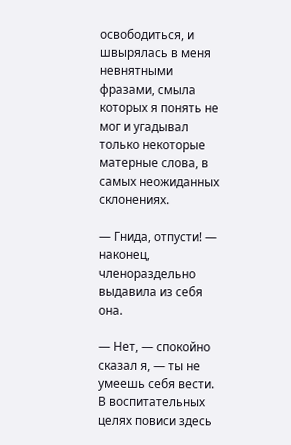освободиться, и швырялась в меня невнятными фразами, смыла которых я понять не мог и угадывал только некоторые матерные слова, в самых неожиданных склонениях.

— Гнида, отпусти! — наконец, членораздельно выдавила из себя она.

— Нет, — спокойно сказал я, — ты не умеешь себя вести. В воспитательных целях повиси здесь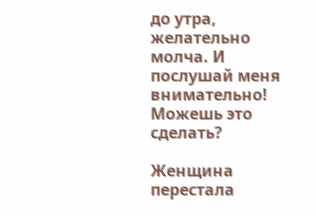до утра, желательно молча. И послушай меня внимательно! Можешь это сделать?

Женщина перестала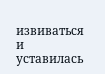извиваться и уставилась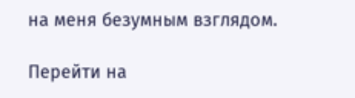на меня безумным взглядом.

Перейти на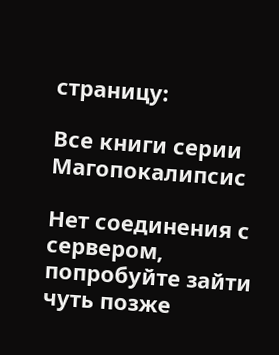страницу:

Все книги серии Магопокалипсис

Нет соединения с сервером, попробуйте зайти чуть позже